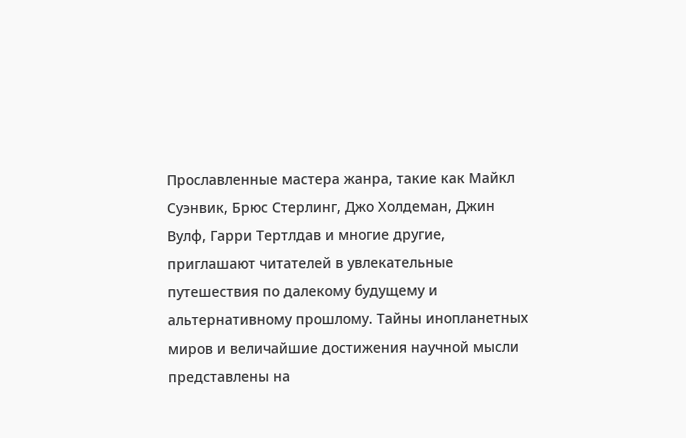Прославленные мастера жанра, такие как Майкл Суэнвик, Брюс Стерлинг, Джо Холдеман, Джин Вулф, Гарри Тертлдав и многие другие, приглашают читателей в увлекательные путешествия по далекому будущему и альтернативному прошлому. Тайны инопланетных миров и величайшие достижения научной мысли представлены на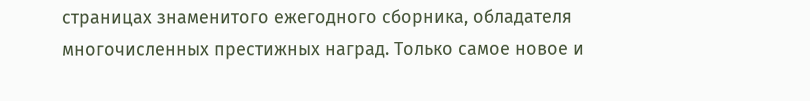страницах знаменитого ежегодного сборника, обладателя многочисленных престижных наград. Только самое новое и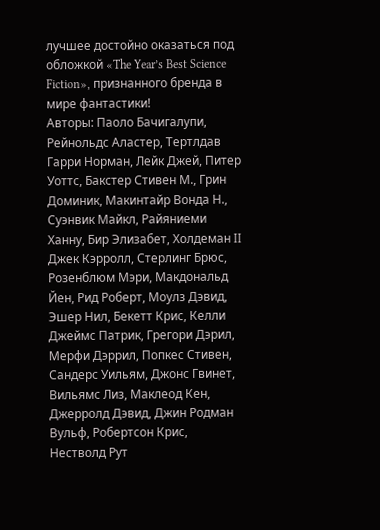лучшее достойно оказаться под обложкой «The Year’s Best Science Fiction», признанного бренда в мире фантастики!
Авторы: Паоло Бачигалупи, Рейнольдс Аластер, Тертлдав Гарри Норман, Лейк Джей, Питер Уоттс, Бакстер Стивен М., Грин Доминик, Макинтайр Вонда Н., Суэнвик Майкл, Райяниеми Ханну, Бир Элизабет, Холдеман II Джек Кэрролл, Стерлинг Брюс, Розенблюм Мэри, Макдональд Йен, Рид Роберт, Моулз Дэвид, Эшер Нил, Бекетт Крис, Келли Джеймс Патрик, Грегори Дэрил, Мерфи Дэррил, Попкес Стивен, Сандерс Уильям, Джонс Гвинет, Вильямс Лиз, Маклеод Кен, Джерролд Дэвид, Джин Родман Вульф, Робертсон Крис, Нестволд Рут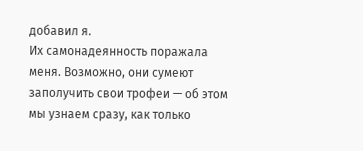добавил я.
Их самонадеянность поражала меня. Возможно, они сумеют заполучить свои трофеи — об этом мы узнаем сразу, как только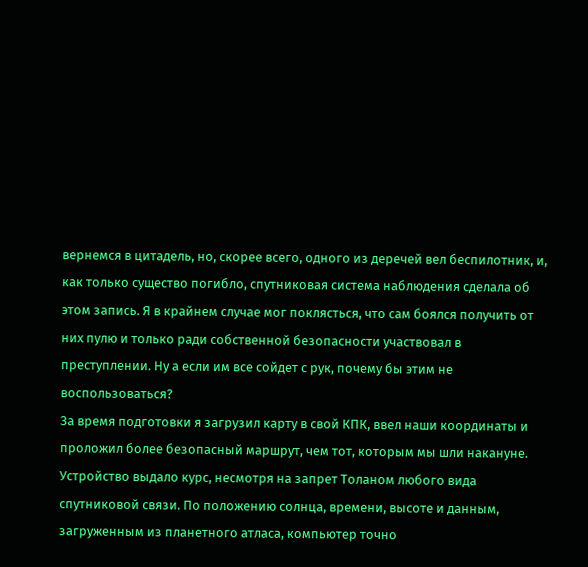вернемся в цитадель, но, скорее всего, одного из деречей вел беспилотник, и, как только существо погибло, спутниковая система наблюдения сделала об этом запись. Я в крайнем случае мог поклясться, что сам боялся получить от них пулю и только ради собственной безопасности участвовал в преступлении. Ну а если им все сойдет с рук, почему бы этим не воспользоваться?
За время подготовки я загрузил карту в свой КПК, ввел наши координаты и проложил более безопасный маршрут, чем тот, которым мы шли накануне. Устройство выдало курс, несмотря на запрет Толаном любого вида спутниковой связи. По положению солнца, времени, высоте и данным, загруженным из планетного атласа, компьютер точно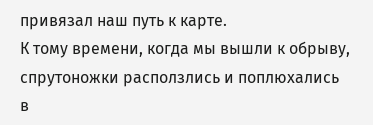привязал наш путь к карте.
К тому времени, когда мы вышли к обрыву, спрутоножки расползлись и поплюхались в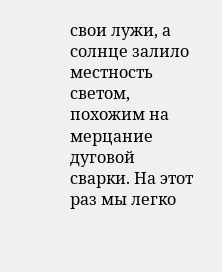свои лужи, а солнце залило местность светом, похожим на мерцание дуговой сварки. На этот раз мы легко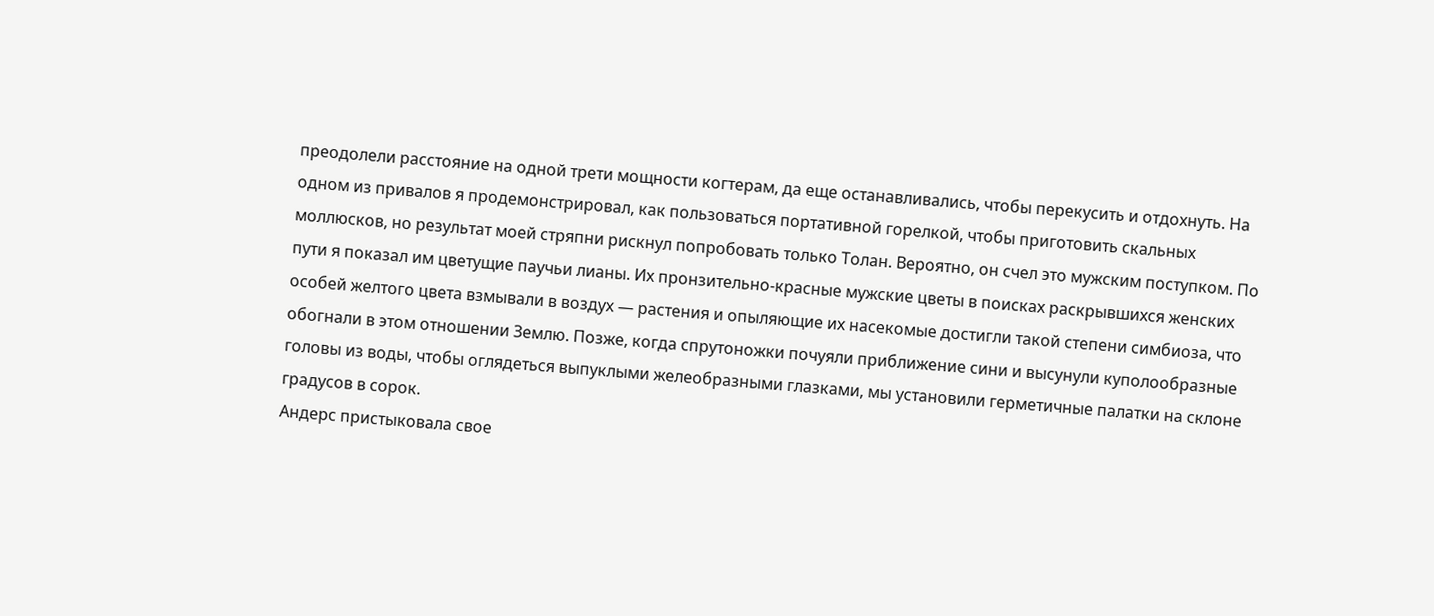преодолели расстояние на одной трети мощности когтерам, да еще останавливались, чтобы перекусить и отдохнуть. На одном из привалов я продемонстрировал, как пользоваться портативной горелкой, чтобы приготовить скальных моллюсков, но результат моей стряпни рискнул попробовать только Толан. Вероятно, он счел это мужским поступком. По пути я показал им цветущие паучьи лианы. Их пронзительно-красные мужские цветы в поисках раскрывшихся женских особей желтого цвета взмывали в воздух — растения и опыляющие их насекомые достигли такой степени симбиоза, что обогнали в этом отношении Землю. Позже, когда спрутоножки почуяли приближение сини и высунули куполообразные головы из воды, чтобы оглядеться выпуклыми желеобразными глазками, мы установили герметичные палатки на склоне градусов в сорок.
Андерс пристыковала свое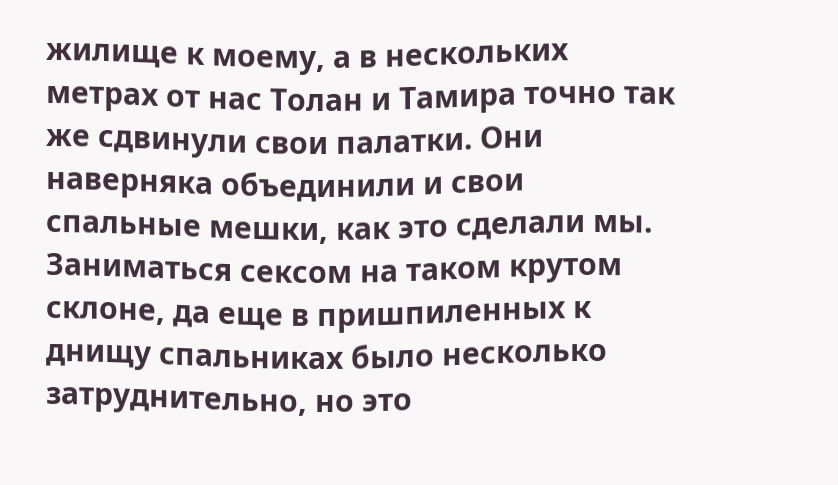жилище к моему, а в нескольких метрах от нас Толан и Тамира точно так же сдвинули свои палатки. Они наверняка объединили и свои спальные мешки, как это сделали мы. Заниматься сексом на таком крутом склоне, да еще в пришпиленных к днищу спальниках было несколько затруднительно, но это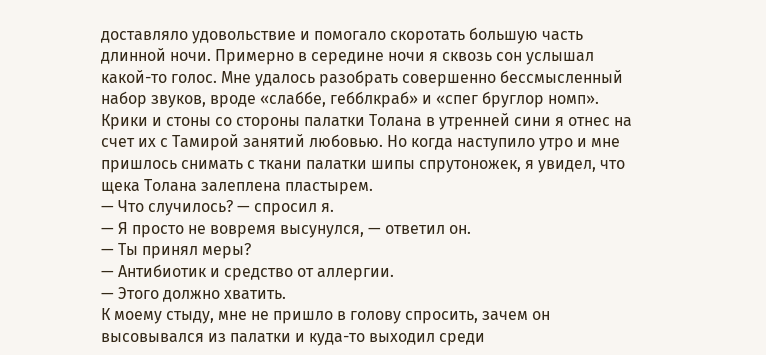доставляло удовольствие и помогало скоротать большую часть длинной ночи. Примерно в середине ночи я сквозь сон услышал какой-то голос. Мне удалось разобрать совершенно бессмысленный набор звуков, вроде «слаббе, гебблкраб» и «спег бруглор номп». Крики и стоны со стороны палатки Толана в утренней сини я отнес на счет их с Тамирой занятий любовью. Но когда наступило утро и мне пришлось снимать с ткани палатки шипы спрутоножек, я увидел, что щека Толана залеплена пластырем.
— Что случилось? — спросил я.
— Я просто не вовремя высунулся, — ответил он.
— Ты принял меры?
— Антибиотик и средство от аллергии.
— Этого должно хватить.
К моему стыду, мне не пришло в голову спросить, зачем он высовывался из палатки и куда-то выходил среди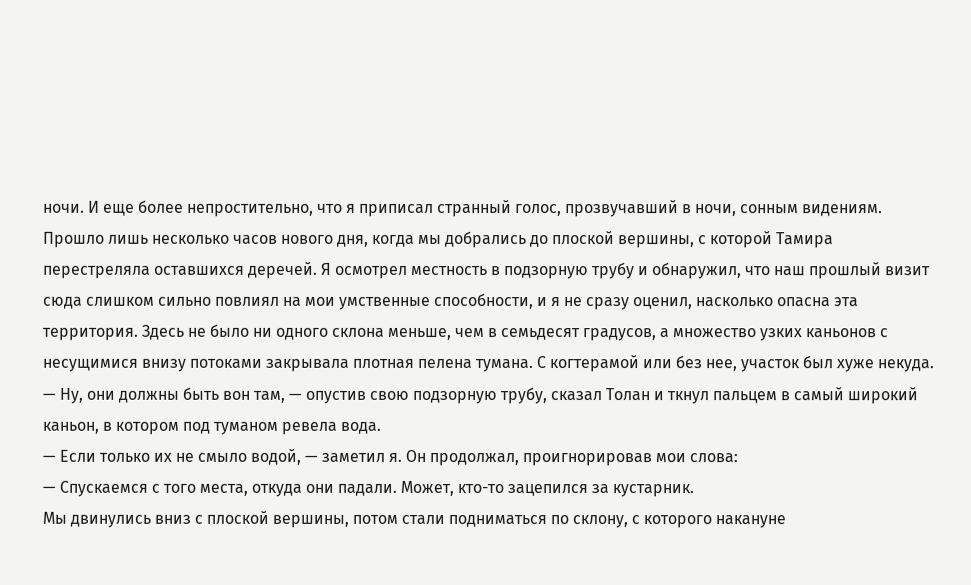ночи. И еще более непростительно, что я приписал странный голос, прозвучавший в ночи, сонным видениям.
Прошло лишь несколько часов нового дня, когда мы добрались до плоской вершины, с которой Тамира перестреляла оставшихся деречей. Я осмотрел местность в подзорную трубу и обнаружил, что наш прошлый визит сюда слишком сильно повлиял на мои умственные способности, и я не сразу оценил, насколько опасна эта территория. Здесь не было ни одного склона меньше, чем в семьдесят градусов, а множество узких каньонов с несущимися внизу потоками закрывала плотная пелена тумана. С когтерамой или без нее, участок был хуже некуда.
— Ну, они должны быть вон там, — опустив свою подзорную трубу, сказал Толан и ткнул пальцем в самый широкий каньон, в котором под туманом ревела вода.
— Если только их не смыло водой, — заметил я. Он продолжал, проигнорировав мои слова:
— Спускаемся с того места, откуда они падали. Может, кто-то зацепился за кустарник.
Мы двинулись вниз с плоской вершины, потом стали подниматься по склону, с которого накануне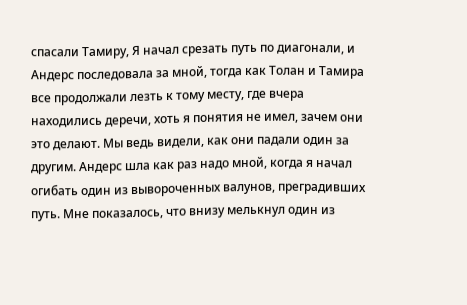спасали Тамиру, Я начал срезать путь по диагонали, и Андерс последовала за мной, тогда как Толан и Тамира все продолжали лезть к тому месту, где вчера находились деречи, хоть я понятия не имел, зачем они это делают. Мы ведь видели, как они падали один за другим. Андерс шла как раз надо мной, когда я начал огибать один из вывороченных валунов, преградивших путь. Мне показалось, что внизу мелькнул один из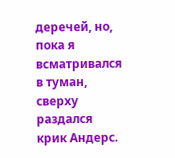деречей, но, пока я всматривался в туман, сверху раздался крик Андерс.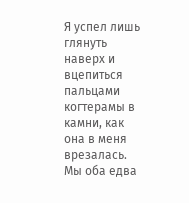Я успел лишь глянуть наверх и вцепиться пальцами когтерамы в камни, как она в меня врезалась. Мы оба едва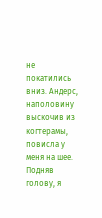не покатились вниз. Андерс, наполовину выскочив из когтерамы, повисла у меня на шее. Подняв голову, я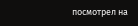посмотрел на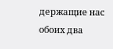держащие нас обоих два